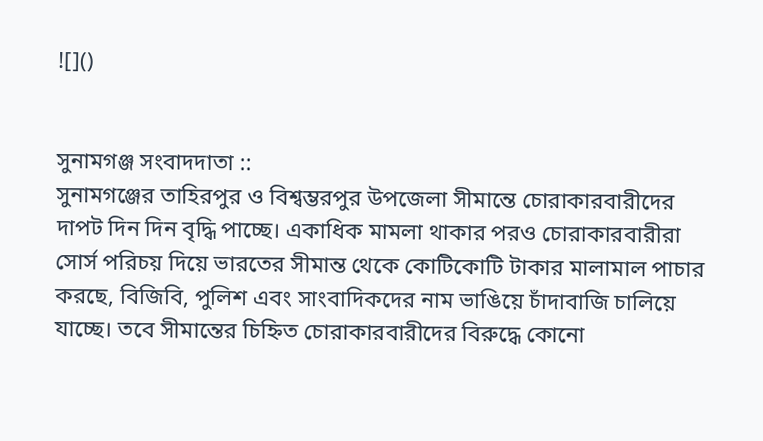![]()


সুনামগঞ্জ সংবাদদাতা ::
সুনামগঞ্জের তাহিরপুর ও বিশ্বম্ভরপুর উপজেলা সীমান্তে চোরাকারবারীদের দাপট দিন দিন বৃদ্ধি পাচ্ছে। একাধিক মামলা থাকার পরও চোরাকারবারীরা সোর্স পরিচয় দিয়ে ভারতের সীমান্ত থেকে কোটিকোটি টাকার মালামাল পাচার করছে, বিজিবি, পুলিশ এবং সাংবাদিকদের নাম ভাঙিয়ে চাঁদাবাজি চালিয়ে যাচ্ছে। তবে সীমান্তের চিহ্নিত চোরাকারবারীদের বিরুদ্ধে কোনো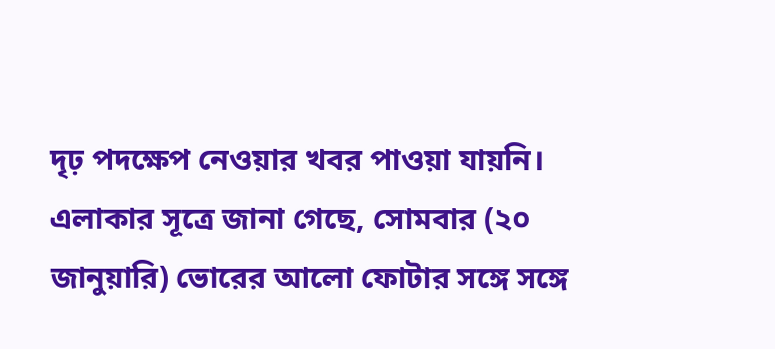দৃঢ় পদক্ষেপ নেওয়ার খবর পাওয়া যায়নি।
এলাকার সূত্রে জানা গেছে, সোমবার (২০ জানুয়ারি) ভোরের আলো ফোটার সঙ্গে সঙ্গে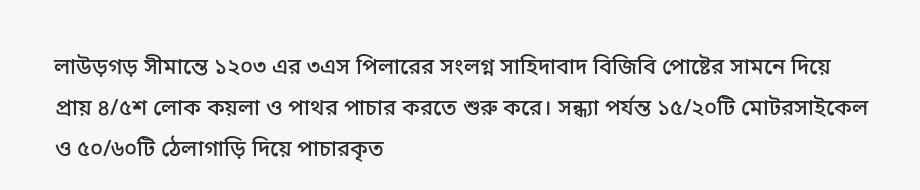লাউড়গড় সীমান্তে ১২০৩ এর ৩এস পিলারের সংলগ্ন সাহিদাবাদ বিজিবি পোষ্টের সামনে দিয়ে প্রায় ৪/৫শ লোক কয়লা ও পাথর পাচার করতে শুরু করে। সন্ধ্যা পর্যন্ত ১৫/২০টি মোটরসাইকেল ও ৫০/৬০টি ঠেলাগাড়ি দিয়ে পাচারকৃত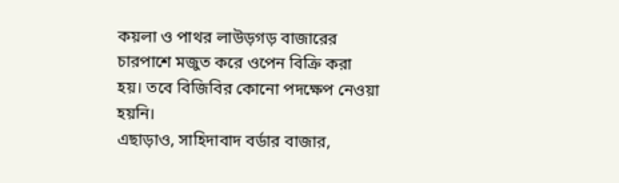কয়লা ও পাথর লাউড়গড় বাজারের চারপাশে মজুত করে ওপেন বিক্রি করা হয়। তবে বিজিবির কোনো পদক্ষেপ নেওয়া হয়নি।
এছাড়াও, সাহিদাবাদ বর্ডার বাজার,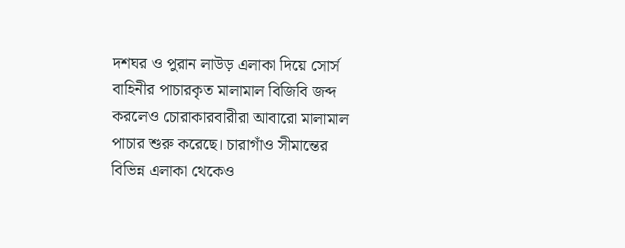দশঘর ও পুরান লাউড় এলাকা দিয়ে সোর্স বাহিনীর পাচারকৃত মালামাল বিজিবি জব্দ করলেও চোরাকারবারীরা আবারো মালামাল পাচার শুরু করেছে। চারাগাঁও সীমান্তের বিভিন্ন এলাকা থেকেও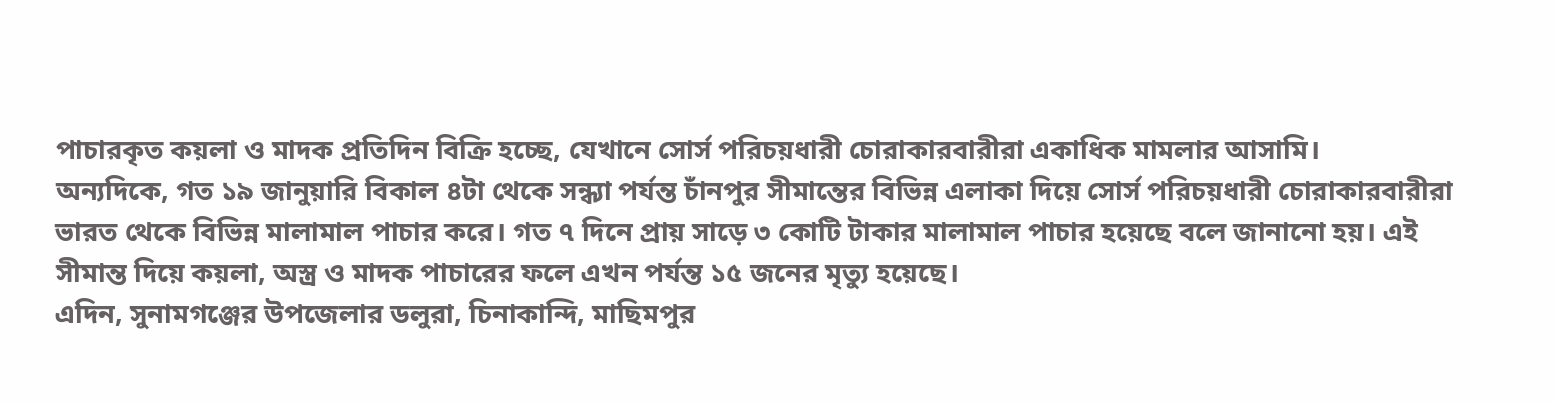পাচারকৃত কয়লা ও মাদক প্রতিদিন বিক্রি হচ্ছে, যেখানে সোর্স পরিচয়ধারী চোরাকারবারীরা একাধিক মামলার আসামি।
অন্যদিকে, গত ১৯ জানুয়ারি বিকাল ৪টা থেকে সন্ধ্যা পর্যন্ত চাঁনপুর সীমান্তের বিভিন্ন এলাকা দিয়ে সোর্স পরিচয়ধারী চোরাকারবারীরা ভারত থেকে বিভিন্ন মালামাল পাচার করে। গত ৭ দিনে প্রায় সাড়ে ৩ কোটি টাকার মালামাল পাচার হয়েছে বলে জানানো হয়। এই সীমান্ত দিয়ে কয়লা, অস্ত্র ও মাদক পাচারের ফলে এখন পর্যন্ত ১৫ জনের মৃত্যু হয়েছে।
এদিন, সুনামগঞ্জের উপজেলার ডলুরা, চিনাকান্দি, মাছিমপুর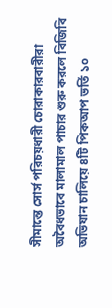সীমান্তে সোর্স পরিচয়ধারী চোরাকারবারীরা অবৈধভাবে মালামাল পাচার শুরু করলে বিজিবি অভিযান চালিয়ে ৪টি পিকআপ ভর্তি ১০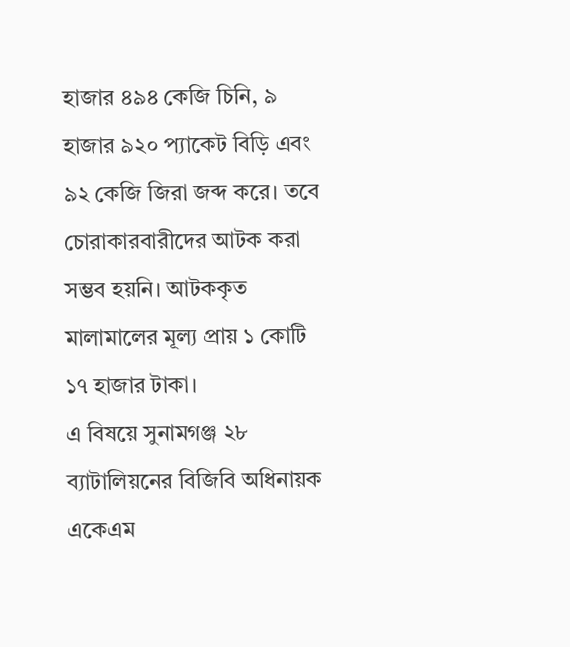হাজার ৪৯৪ কেজি চিনি, ৯ হাজার ৯২০ প্যাকেট বিড়ি এবং ৯২ কেজি জিরা জব্দ করে। তবে চোরাকারবারীদের আটক করা সম্ভব হয়নি। আটককৃত মালামালের মূল্য প্রায় ১ কোটি ১৭ হাজার টাকা।
এ বিষয়ে সুনামগঞ্জ ২৮ ব্যাটালিয়নের বিজিবি অধিনায়ক একেএম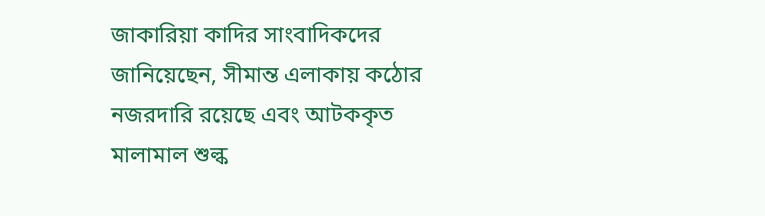জাকারিয়া কাদির সাংবাদিকদের জানিয়েছেন, সীমান্ত এলাকায় কঠোর নজরদারি রয়েছে এবং আটককৃত মালামাল শুল্ক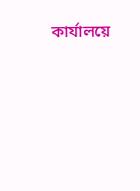কার্যালয়ে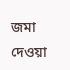জমা দেওয়া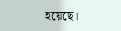হয়েছে।